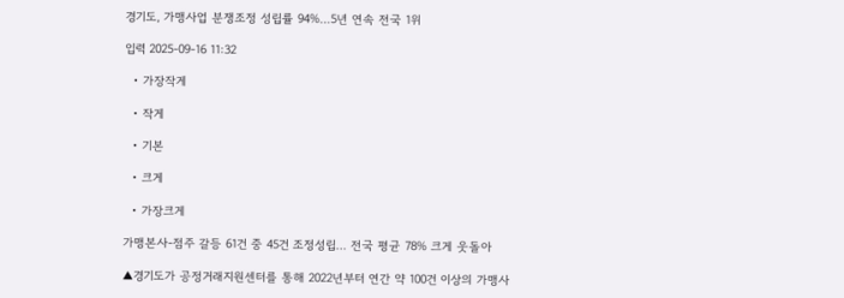경기도, 가맹사업 분쟁조정 성립률 94%…5년 연속 전국 1위

입력 2025-09-16 11:32

  • 가장작게

  • 작게

  • 기본

  • 크게

  • 가장크게

가맹본사-점주 갈등 61건 중 45건 조정성립… 전국 평균 78% 크게 웃돌아

▲경기도가 공정거래지원센터를 통해 2022년부터 연간 약 100건 이상의 가맹사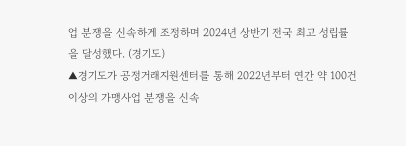업 분쟁을 신속하게 조정하며 2024년 상반기 전국 최고 성립률을 달성했다. (경기도)
▲경기도가 공정거래지원센터를 통해 2022년부터 연간 약 100건 이상의 가맹사업 분쟁을 신속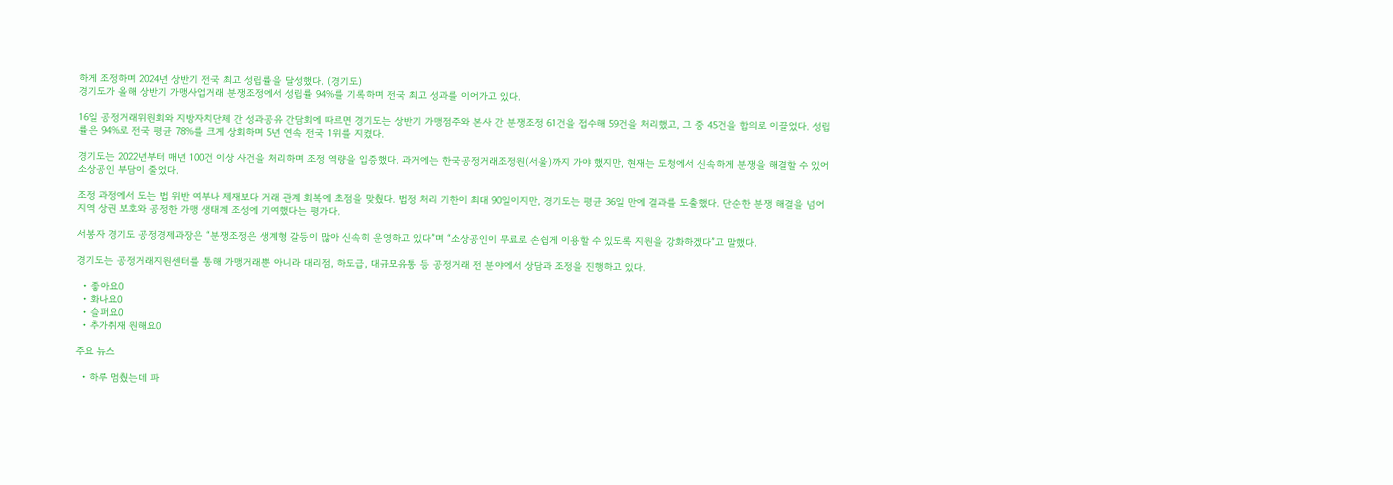하게 조정하며 2024년 상반기 전국 최고 성립률을 달성했다. (경기도)
경기도가 올해 상반기 가맹사업거래 분쟁조정에서 성립률 94%를 기록하며 전국 최고 성과를 이어가고 있다.

16일 공정거래위원회와 지방자치단체 간 성과공유 간담회에 따르면 경기도는 상반기 가맹점주와 본사 간 분쟁조정 61건을 접수해 59건을 처리했고, 그 중 45건을 합의로 이끌었다. 성립률은 94%로 전국 평균 78%를 크게 상회하며 5년 연속 전국 1위를 지켰다.

경기도는 2022년부터 매년 100건 이상 사건을 처리하며 조정 역량을 입증했다. 과거에는 한국공정거래조정원(서울)까지 가야 했지만, 현재는 도청에서 신속하게 분쟁을 해결할 수 있어 소상공인 부담이 줄었다.

조정 과정에서 도는 법 위반 여부나 제재보다 거래 관계 회복에 초점을 맞췄다. 법정 처리 기한이 최대 90일이지만, 경기도는 평균 36일 만에 결과를 도출했다. 단순한 분쟁 해결을 넘어 지역 상권 보호와 공정한 가맹 생태계 조성에 기여했다는 평가다.

서봉자 경기도 공정경제과장은 “분쟁조정은 생계형 갈등이 많아 신속히 운영하고 있다”며 “소상공인이 무료로 손쉽게 이용할 수 있도록 지원을 강화하겠다”고 말했다.

경기도는 공정거래지원센터를 통해 가맹거래뿐 아니라 대리점, 하도급, 대규모유통 등 공정거래 전 분야에서 상담과 조정을 진행하고 있다.

  • 좋아요0
  • 화나요0
  • 슬퍼요0
  • 추가취재 원해요0

주요 뉴스

  • 하루 멈췄는데 파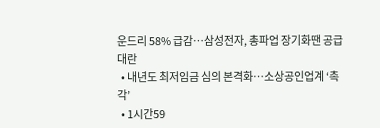운드리 58% 급감…삼성전자, 총파업 장기화땐 공급대란
  • 내년도 최저임금 심의 본격화⋯소상공인업계 ‘촉각’
  • 1시간59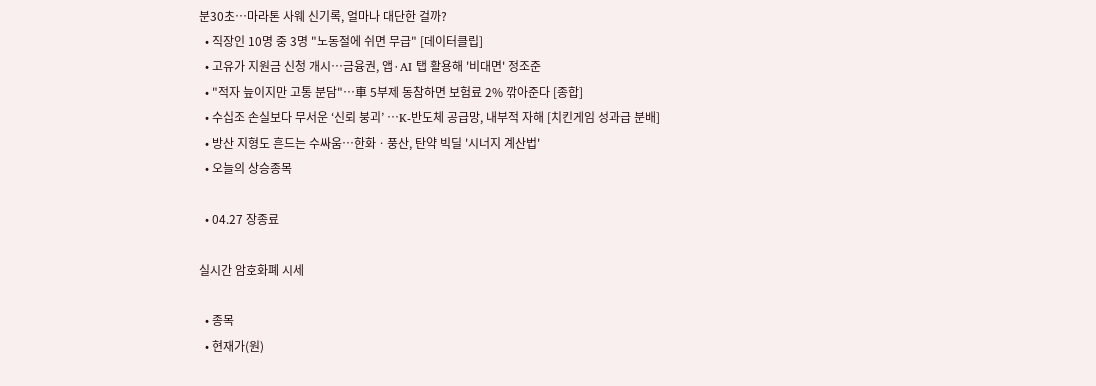분30초…마라톤 사웨 신기록, 얼마나 대단한 걸까?
  • 직장인 10명 중 3명 "노동절에 쉬면 무급" [데이터클립]
  • 고유가 지원금 신청 개시⋯금융권, 앱·AI 탭 활용해 '비대면' 정조준
  • "적자 늪이지만 고통 분담"⋯車 5부제 동참하면 보험료 2% 깎아준다 [종합]
  • 수십조 손실보다 무서운 ‘신뢰 붕괴’ ⋯K-반도체 공급망, 내부적 자해 [치킨게임 성과급 분배]
  • 방산 지형도 흔드는 수싸움⋯한화ㆍ풍산, 탄약 빅딜 '시너지 계산법'
  • 오늘의 상승종목

  • 04.27 장종료

실시간 암호화폐 시세

  • 종목
  • 현재가(원)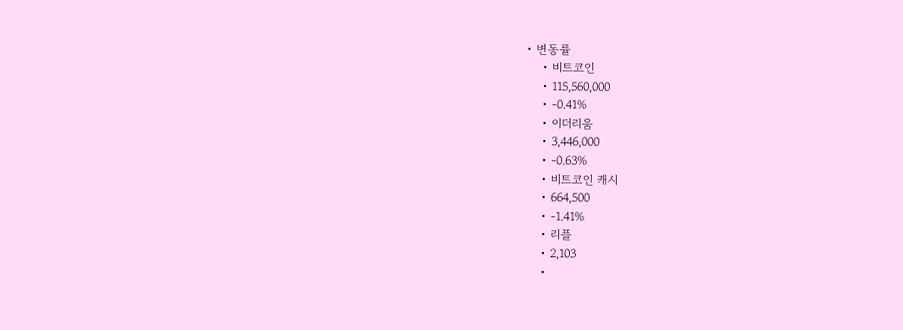• 변동률
    • 비트코인
    • 115,560,000
    • -0.41%
    • 이더리움
    • 3,446,000
    • -0.63%
    • 비트코인 캐시
    • 664,500
    • -1.41%
    • 리플
    • 2,103
    •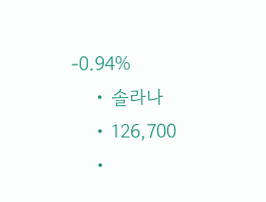-0.94%
    • 솔라나
    • 126,700
    •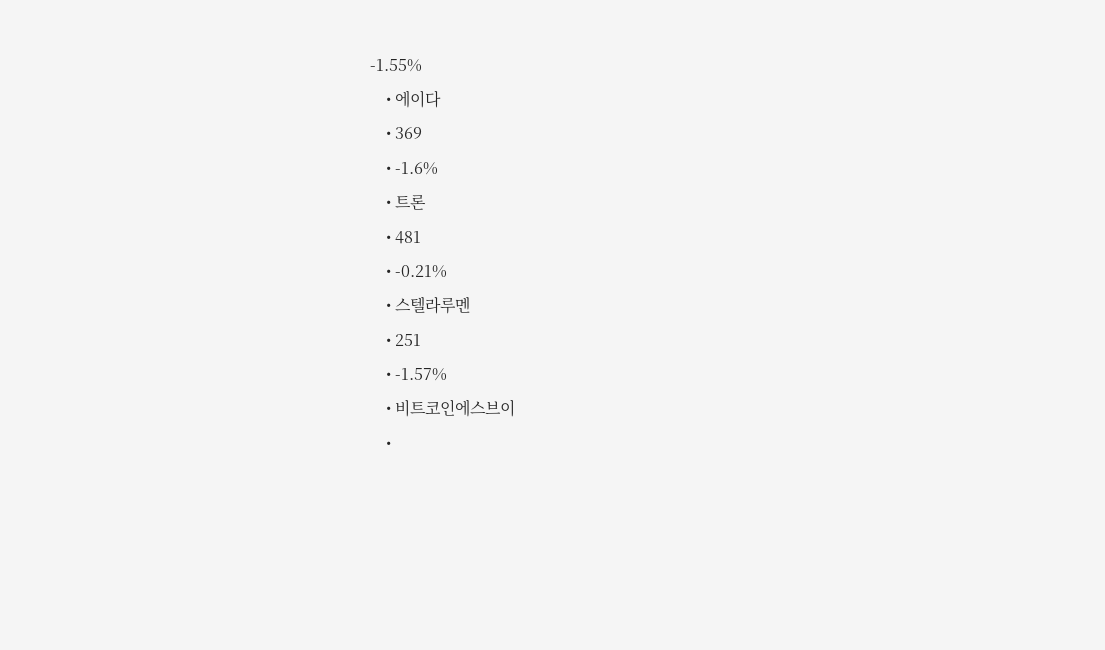-1.55%
    • 에이다
    • 369
    • -1.6%
    • 트론
    • 481
    • -0.21%
    • 스텔라루멘
    • 251
    • -1.57%
    • 비트코인에스브이
    •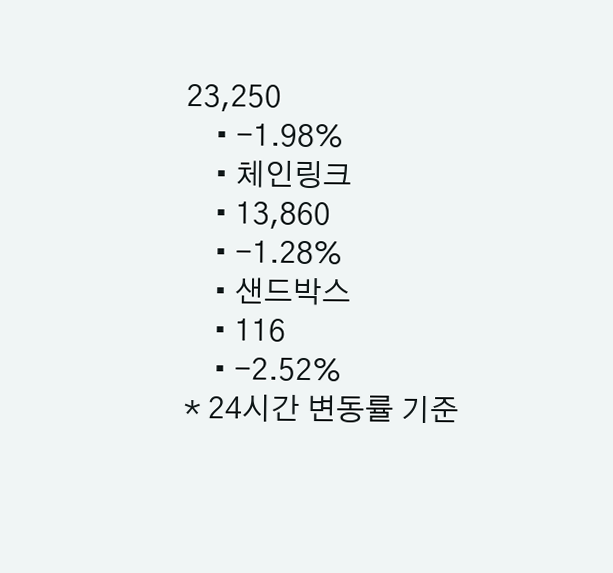23,250
    • -1.98%
    • 체인링크
    • 13,860
    • -1.28%
    • 샌드박스
    • 116
    • -2.52%
* 24시간 변동률 기준